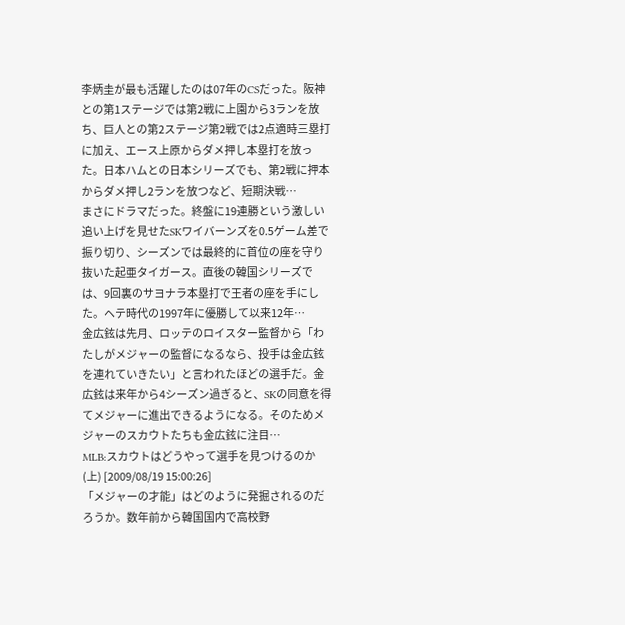李炳圭が最も活躍したのは07年のCSだった。阪神との第1ステージでは第2戦に上園から3ランを放ち、巨人との第2ステージ第2戦では2点適時三塁打に加え、エース上原からダメ押し本塁打を放った。日本ハムとの日本シリーズでも、第2戦に押本からダメ押し2ランを放つなど、短期決戦…
まさにドラマだった。終盤に19連勝という激しい追い上げを見せたSKワイバーンズを0.5ゲーム差で振り切り、シーズンでは最終的に首位の座を守り抜いた起亜タイガース。直後の韓国シリーズでは、9回裏のサヨナラ本塁打で王者の座を手にした。ヘテ時代の1997年に優勝して以来12年…
金広鉉は先月、ロッテのロイスター監督から「わたしがメジャーの監督になるなら、投手は金広鉉を連れていきたい」と言われたほどの選手だ。金広鉉は来年から4シーズン過ぎると、SKの同意を得てメジャーに進出できるようになる。そのためメジャーのスカウトたちも金広鉉に注目…
MLB:スカウトはどうやって選手を見つけるのか(上) [2009/08/19 15:00:26]
「メジャーの才能」はどのように発掘されるのだろうか。数年前から韓国国内で高校野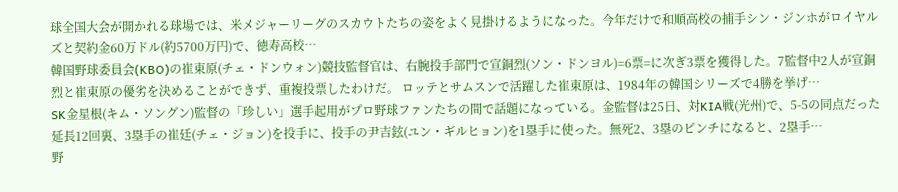球全国大会が開かれる球場では、米メジャーリーグのスカウトたちの姿をよく見掛けるようになった。今年だけで和順高校の捕手シン・ジンホがロイヤルズと契約金60万ドル(約5700万円)で、徳寿高校…
韓国野球委員会(KBO)の崔東原(チェ・ドンウォン)競技監督官は、右腕投手部門で宣銅烈(ソン・ドンヨル)=6票=に次ぎ3票を獲得した。7監督中2人が宣銅烈と崔東原の優劣を決めることができず、重複投票したわけだ。 ロッテとサムスンで活躍した崔東原は、1984年の韓国シリーズで4勝を挙げ…
SK金星根(キム・ソングン)監督の「珍しい」選手起用がプロ野球ファンたちの間で話題になっている。金監督は25日、対KIA戦(光州)で、5-5の同点だった延長12回裏、3塁手の崔廷(チェ・ジョン)を投手に、投手の尹吉鉉(ユン・ギルヒョン)を1塁手に使った。無死2、3塁のピンチになると、2塁手…
野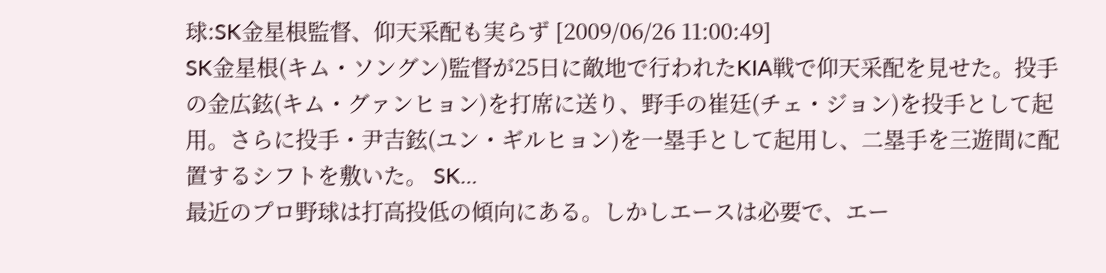球:SK金星根監督、仰天采配も実らず [2009/06/26 11:00:49]
SK金星根(キム・ソングン)監督が25日に敵地で行われたKIA戦で仰天采配を見せた。投手の金広鉉(キム・グァンヒョン)を打席に送り、野手の崔廷(チェ・ジョン)を投手として起用。さらに投手・尹吉鉉(ユン・ギルヒョン)を一塁手として起用し、二塁手を三遊間に配置するシフトを敷いた。 SK…
最近のプロ野球は打高投低の傾向にある。しかしエースは必要で、エー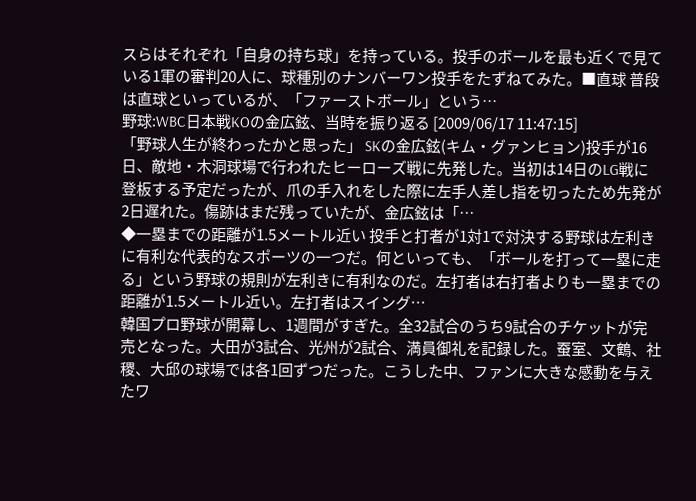スらはそれぞれ「自身の持ち球」を持っている。投手のボールを最も近くで見ている1軍の審判20人に、球種別のナンバーワン投手をたずねてみた。■直球 普段は直球といっているが、「ファーストボール」という…
野球:WBC日本戦KOの金広鉉、当時を振り返る [2009/06/17 11:47:15]
「野球人生が終わったかと思った」 SKの金広鉉(キム・グァンヒョン)投手が16日、敵地・木洞球場で行われたヒーローズ戦に先発した。当初は14日のLG戦に登板する予定だったが、爪の手入れをした際に左手人差し指を切ったため先発が2日遅れた。傷跡はまだ残っていたが、金広鉉は「…
◆一塁までの距離が1.5メートル近い 投手と打者が1対1で対決する野球は左利きに有利な代表的なスポーツの一つだ。何といっても、「ボールを打って一塁に走る」という野球の規則が左利きに有利なのだ。左打者は右打者よりも一塁までの距離が1.5メートル近い。左打者はスイング…
韓国プロ野球が開幕し、1週間がすぎた。全32試合のうち9試合のチケットが完売となった。大田が3試合、光州が2試合、満員御礼を記録した。蚕室、文鶴、社稷、大邱の球場では各1回ずつだった。こうした中、ファンに大きな感動を与えたワ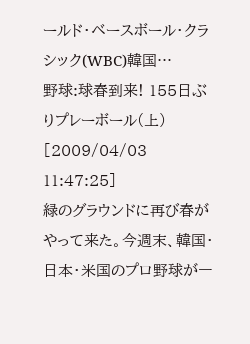ールド・ベースボール・クラシック(WBC)韓国…
野球:球春到来! 155日ぶりプレーボール(上) [2009/04/03 11:47:25]
緑のグラウンドに再び春がやって来た。今週末、韓国・日本・米国のプロ野球が一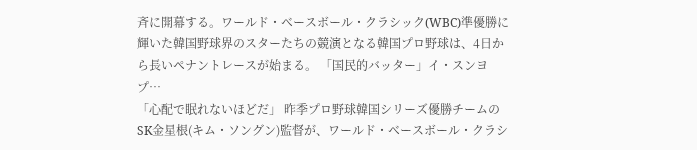斉に開幕する。ワールド・ベースボール・クラシック(WBC)準優勝に輝いた韓国野球界のスターたちの競演となる韓国プロ野球は、4日から長いペナントレースが始まる。 「国民的バッター」イ・スンヨプ…
「心配で眠れないほどだ」 昨季プロ野球韓国シリーズ優勝チームのSK金星根(キム・ソングン)監督が、ワールド・ベースボール・クラシ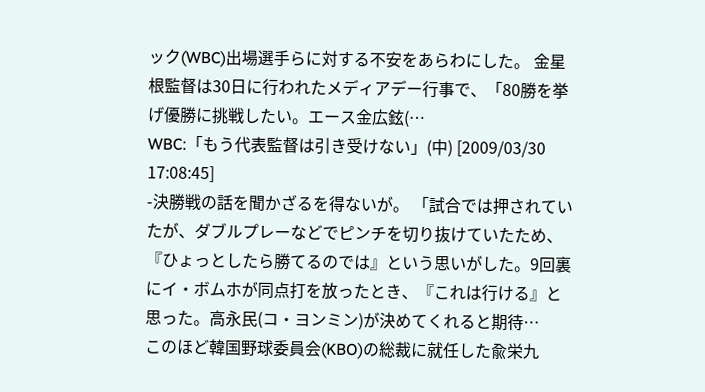ック(WBC)出場選手らに対する不安をあらわにした。 金星根監督は30日に行われたメディアデー行事で、「80勝を挙げ優勝に挑戦したい。エース金広鉉(…
WBC:「もう代表監督は引き受けない」(中) [2009/03/30 17:08:45]
-決勝戦の話を聞かざるを得ないが。 「試合では押されていたが、ダブルプレーなどでピンチを切り抜けていたため、『ひょっとしたら勝てるのでは』という思いがした。9回裏にイ・ボムホが同点打を放ったとき、『これは行ける』と思った。高永民(コ・ヨンミン)が決めてくれると期待…
このほど韓国野球委員会(KBO)の総裁に就任した兪栄九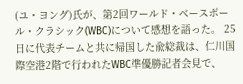(ユ・ヨング)氏が、第2回ワールド・ベースボール・クラシック(WBC)について感想を語った。 25日に代表チームと共に帰国した兪総裁は、仁川国際空港2階で行われたWBC準優勝記者会見で、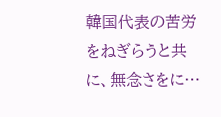韓国代表の苦労をねぎらうと共に、無念さをに…